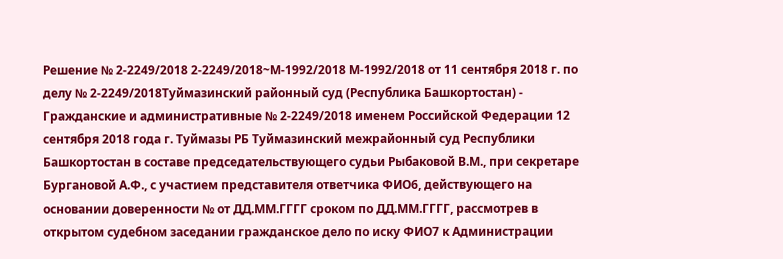Решение № 2-2249/2018 2-2249/2018~М-1992/2018 М-1992/2018 от 11 сентября 2018 г. по делу № 2-2249/2018Туймазинский районный суд (Республика Башкортостан) - Гражданские и административные № 2-2249/2018 именем Российской Федерации 12 сентября 2018 года г. Туймазы РБ Туймазинский межрайонный суд Республики Башкортостан в составе председательствующего судьи Рыбаковой В.М., при секретаре Бургановой А.Ф., с участием представителя ответчика ФИО6, действующего на основании доверенности № от ДД.ММ.ГГГГ сроком по ДД.ММ.ГГГГ, рассмотрев в открытом судебном заседании гражданское дело по иску ФИО7 к Администрации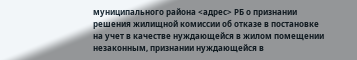муниципального района <адрес> РБ о признании решения жилищной комиссии об отказе в постановке на учет в качестве нуждающейся в жилом помещении незаконным, признании нуждающейся в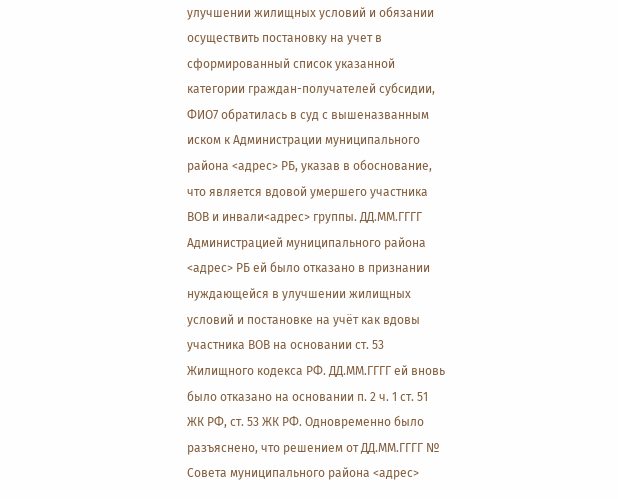улучшении жилищных условий и обязании осуществить постановку на учет в сформированный список указанной категории граждан-получателей субсидии, ФИО7 обратилась в суд с вышеназванным иском к Администрации муниципального района <адрес> РБ, указав в обоснование, что является вдовой умершего участника ВОВ и инвали<адрес> группы. ДД.ММ.ГГГГ Администрацией муниципального района <адрес> РБ ей было отказано в признании нуждающейся в улучшении жилищных условий и постановке на учёт как вдовы участника ВОВ на основании ст. 53 Жилищного кодекса РФ. ДД.ММ.ГГГГ ей вновь было отказано на основании п. 2 ч. 1 ст. 51 ЖК РФ, ст. 53 ЖК РФ. Одновременно было разъяснено, что решением от ДД.ММ.ГГГГ № Совета муниципального района <адрес>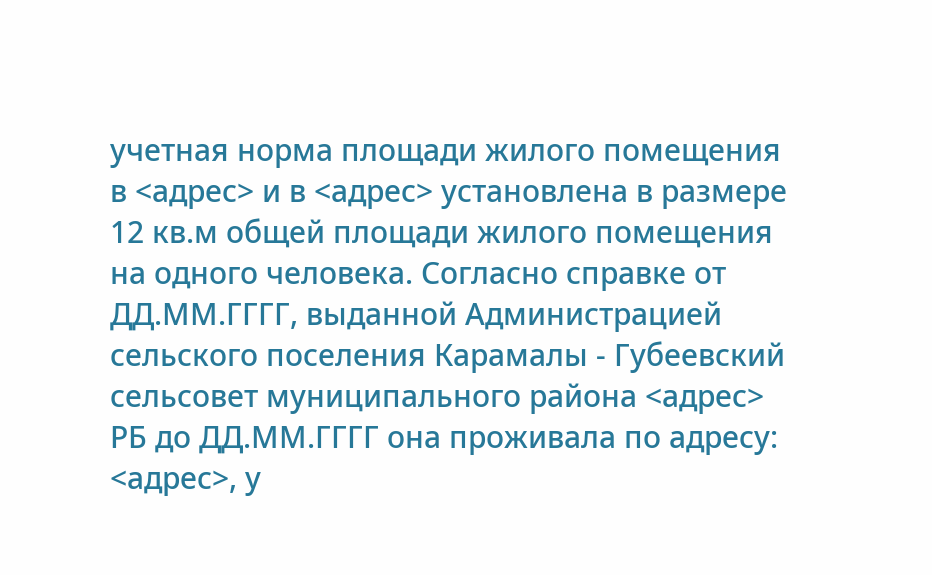учетная норма площади жилого помещения в <адрес> и в <адрес> установлена в размере 12 кв.м общей площади жилого помещения на одного человека. Согласно справке от ДД.ММ.ГГГГ, выданной Администрацией сельского поселения Карамалы - Губеевский сельсовет муниципального района <адрес> РБ до ДД.ММ.ГГГГ она проживала по адресу: <адрес>, у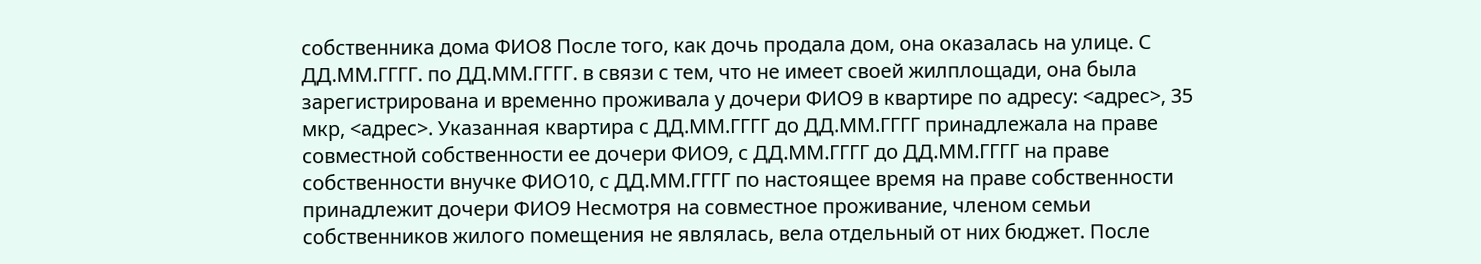собственника дома ФИО8 После того, как дочь продала дом, она оказалась на улице. С ДД.ММ.ГГГГ. по ДД.ММ.ГГГГ. в связи с тем, что не имеет своей жилплощади, она была зарегистрирована и временно проживала у дочери ФИО9 в квартире по адресу: <адрес>, 35 мкр, <адрес>. Указанная квартира с ДД.ММ.ГГГГ до ДД.ММ.ГГГГ принадлежала на праве совместной собственности ее дочери ФИО9, с ДД.ММ.ГГГГ до ДД.ММ.ГГГГ на праве собственности внучке ФИО10, с ДД.ММ.ГГГГ по настоящее время на праве собственности принадлежит дочери ФИО9 Несмотря на совместное проживание, членом семьи собственников жилого помещения не являлась, вела отдельный от них бюджет. После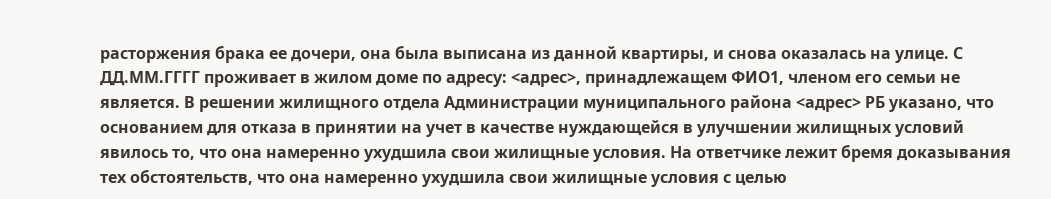расторжения брака ее дочери, она была выписана из данной квартиры, и снова оказалась на улице. С ДД.ММ.ГГГГ проживает в жилом доме по адресу: <адрес>, принадлежащем ФИО1, членом его семьи не является. В решении жилищного отдела Администрации муниципального района <адрес> РБ указано, что основанием для отказа в принятии на учет в качестве нуждающейся в улучшении жилищных условий явилось то, что она намеренно ухудшила свои жилищные условия. На ответчике лежит бремя доказывания тех обстоятельств, что она намеренно ухудшила свои жилищные условия с целью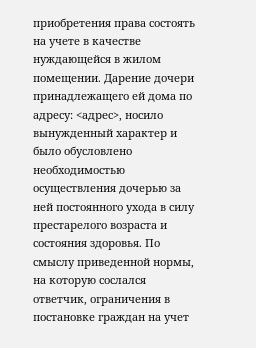приобретения права состоять на учете в качестве нуждающейся в жилом помещении. Дарение дочери принадлежащего ей дома по адресу: <адрес>, носило вынужденный характер и было обусловлено необходимостью осуществления дочерью за ней постоянного ухода в силу престарелого возраста и состояния здоровья. По смыслу приведенной нормы, на которую сослался ответчик, ограничения в постановке граждан на учет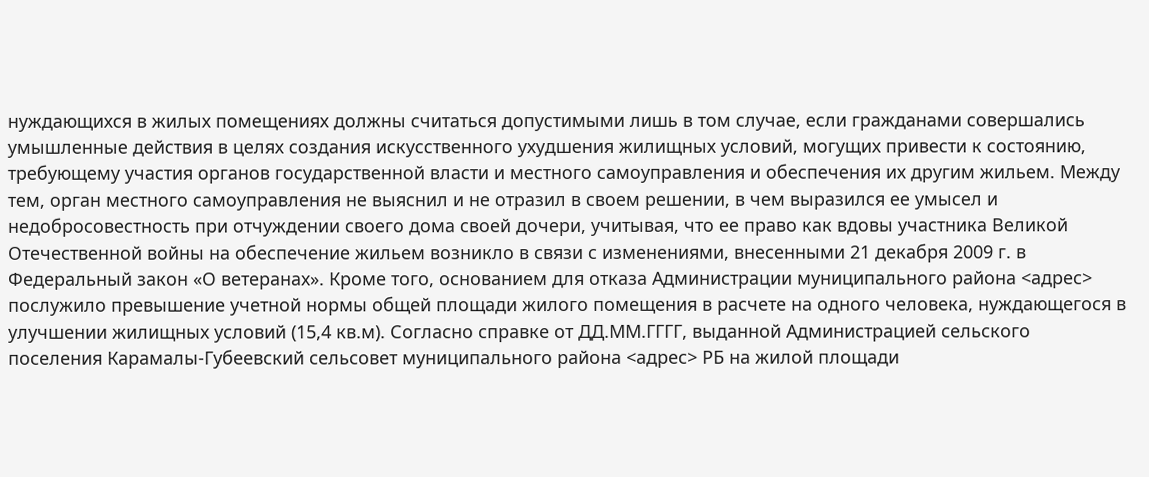нуждающихся в жилых помещениях должны считаться допустимыми лишь в том случае, если гражданами совершались умышленные действия в целях создания искусственного ухудшения жилищных условий, могущих привести к состоянию, требующему участия органов государственной власти и местного самоуправления и обеспечения их другим жильем. Между тем, орган местного самоуправления не выяснил и не отразил в своем решении, в чем выразился ее умысел и недобросовестность при отчуждении своего дома своей дочери, учитывая, что ее право как вдовы участника Великой Отечественной войны на обеспечение жильем возникло в связи с изменениями, внесенными 21 декабря 2009 г. в Федеральный закон «О ветеранах». Кроме того, основанием для отказа Администрации муниципального района <адрес> послужило превышение учетной нормы общей площади жилого помещения в расчете на одного человека, нуждающегося в улучшении жилищных условий (15,4 кв.м). Согласно справке от ДД.ММ.ГГГГ, выданной Администрацией сельского поселения Карамалы-Губеевский сельсовет муниципального района <адрес> РБ на жилой площади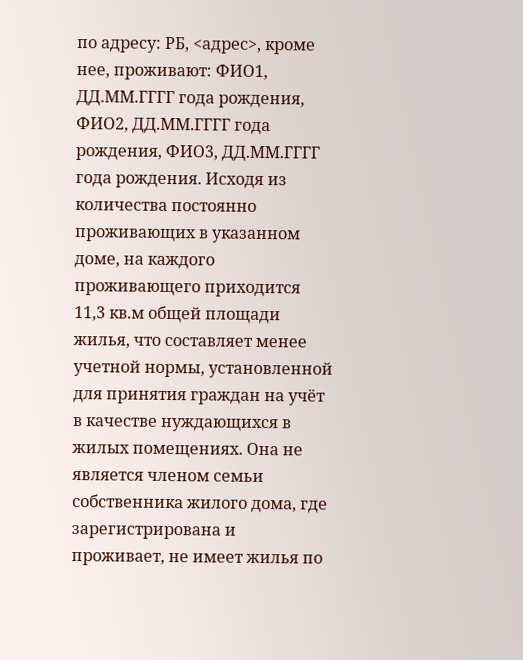по адресу: РБ, <адрес>, кроме нее, проживают: ФИО1, ДД.ММ.ГГГГ года рождения, ФИО2, ДД.ММ.ГГГГ года рождения, ФИО3, ДД.ММ.ГГГГ года рождения. Исходя из количества постоянно проживающих в указанном доме, на каждого проживающего приходится 11,3 кв.м общей площади жилья, что составляет менее учетной нормы, установленной для принятия граждан на учёт в качестве нуждающихся в жилых помещениях. Она не является членом семьи собственника жилого дома, где зарегистрирована и проживает, не имеет жилья по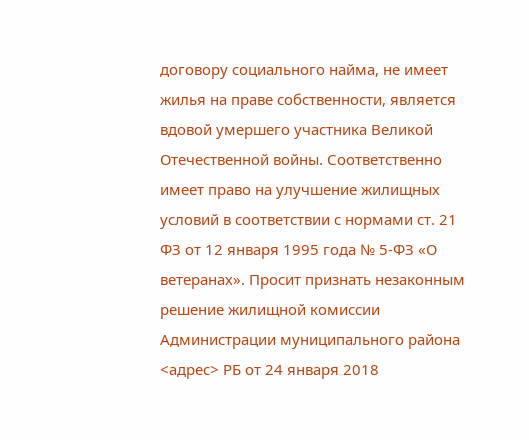договору социального найма, не имеет жилья на праве собственности, является вдовой умершего участника Великой Отечественной войны. Соответственно имеет право на улучшение жилищных условий в соответствии с нормами ст. 21 ФЗ от 12 января 1995 года № 5-ФЗ «О ветеранах». Просит признать незаконным решение жилищной комиссии Администрации муниципального района <адрес> РБ от 24 января 2018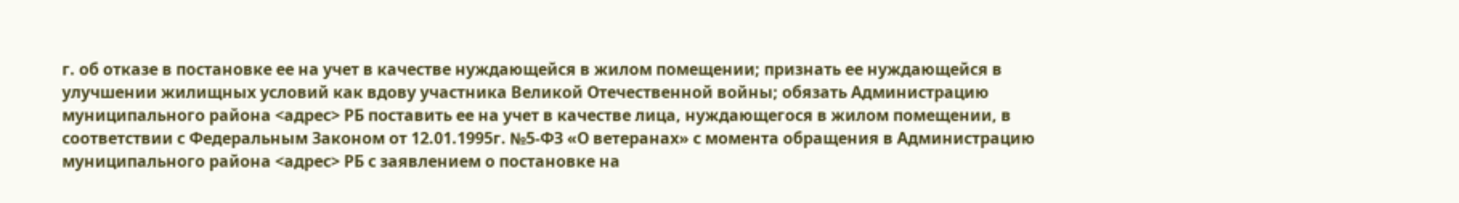г. об отказе в постановке ее на учет в качестве нуждающейся в жилом помещении; признать ее нуждающейся в улучшении жилищных условий как вдову участника Великой Отечественной войны; обязать Администрацию муниципального района <адрес> РБ поставить ее на учет в качестве лица, нуждающегося в жилом помещении, в соответствии с Федеральным Законом от 12.01.1995г. №5-ФЗ «О ветеранах» с момента обращения в Администрацию муниципального района <адрес> РБ с заявлением о постановке на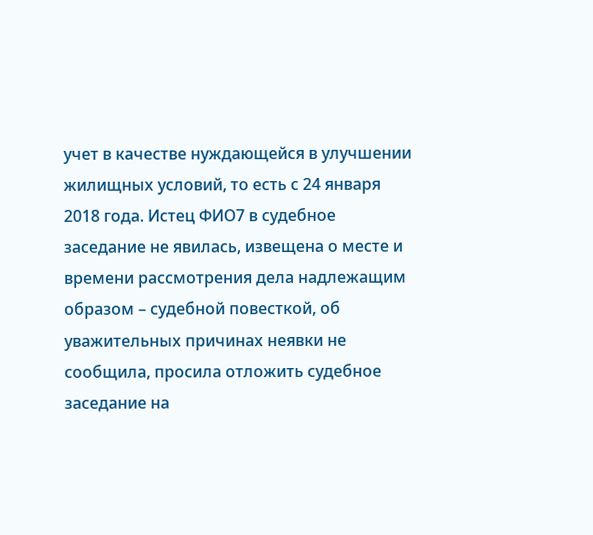учет в качестве нуждающейся в улучшении жилищных условий, то есть с 24 января 2018 года. Истец ФИО7 в судебное заседание не явилась, извещена о месте и времени рассмотрения дела надлежащим образом – судебной повесткой, об уважительных причинах неявки не сообщила, просила отложить судебное заседание на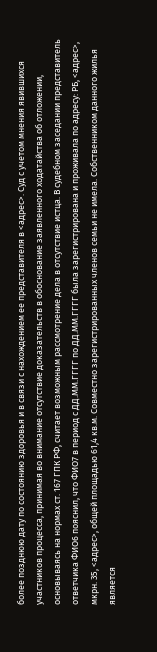более позднюю дату по состоянию здоровья и в связи с нахождением ее представителя в <адрес>. Суд с учетом мнения явившихся участников процесса, принимая во внимание отсутствие доказательств в обоснование заявленного ходатайства об отложении, основываясь на нормах ст. 167 ГПК РФ, считает возможным рассмотрение дела в отсутствие истца. В судебном заседании представитель ответчика ФИО6 пояснил, что ФИО7 в период с ДД.ММ.ГГГГ по ДД.ММ.ГГГГ была зарегистрирована и проживала по адресу: РБ, <адрес>, мкрн. 35, <адрес>, общей площадью 61,4 кв.м. Совместно зарегистрированных членов семьи не имела. Собственником данного жилья является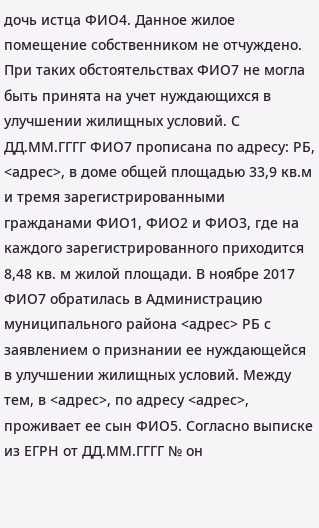дочь истца ФИО4. Данное жилое помещение собственником не отчуждено. При таких обстоятельствах ФИО7 не могла быть принята на учет нуждающихся в улучшении жилищных условий. С ДД.ММ.ГГГГ ФИО7 прописана по адресу: РБ, <адрес>, в доме общей площадью 33,9 кв.м и тремя зарегистрированными гражданами ФИО1, ФИО2 и ФИО3, где на каждого зарегистрированного приходится 8,48 кв. м жилой площади. В ноябре 2017 ФИО7 обратилась в Администрацию муниципального района <адрес> РБ с заявлением о признании ее нуждающейся в улучшении жилищных условий. Между тем, в <адрес>, по адресу <адрес>, проживает ее сын ФИО5. Согласно выписке из ЕГРН от ДД.ММ.ГГГГ № он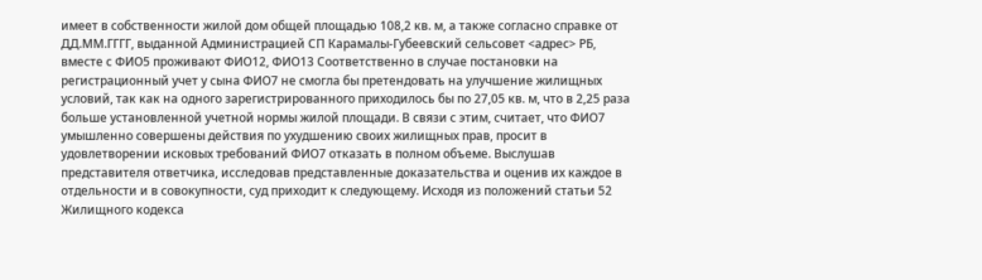имеет в собственности жилой дом общей площадью 108,2 кв. м, а также согласно справке от ДД.ММ.ГГГГ, выданной Администрацией СП Карамалы-Губеевский сельсовет <адрес> РБ, вместе с ФИО5 проживают ФИО12, ФИО13 Соответственно в случае постановки на регистрационный учет у сына ФИО7 не смогла бы претендовать на улучшение жилищных условий, так как на одного зарегистрированного приходилось бы по 27,05 кв. м, что в 2,25 раза больше установленной учетной нормы жилой площади. В связи с этим, считает, что ФИО7 умышленно совершены действия по ухудшению своих жилищных прав, просит в удовлетворении исковых требований ФИО7 отказать в полном объеме. Выслушав представителя ответчика, исследовав представленные доказательства и оценив их каждое в отдельности и в совокупности, суд приходит к следующему. Исходя из положений статьи 52 Жилищного кодекса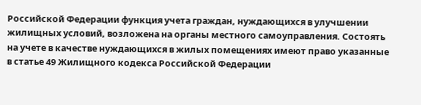Российской Федерации функция учета граждан, нуждающихся в улучшении жилищных условий, возложена на органы местного самоуправления. Состоять на учете в качестве нуждающихся в жилых помещениях имеют право указанные в статье 49 Жилищного кодекса Российской Федерации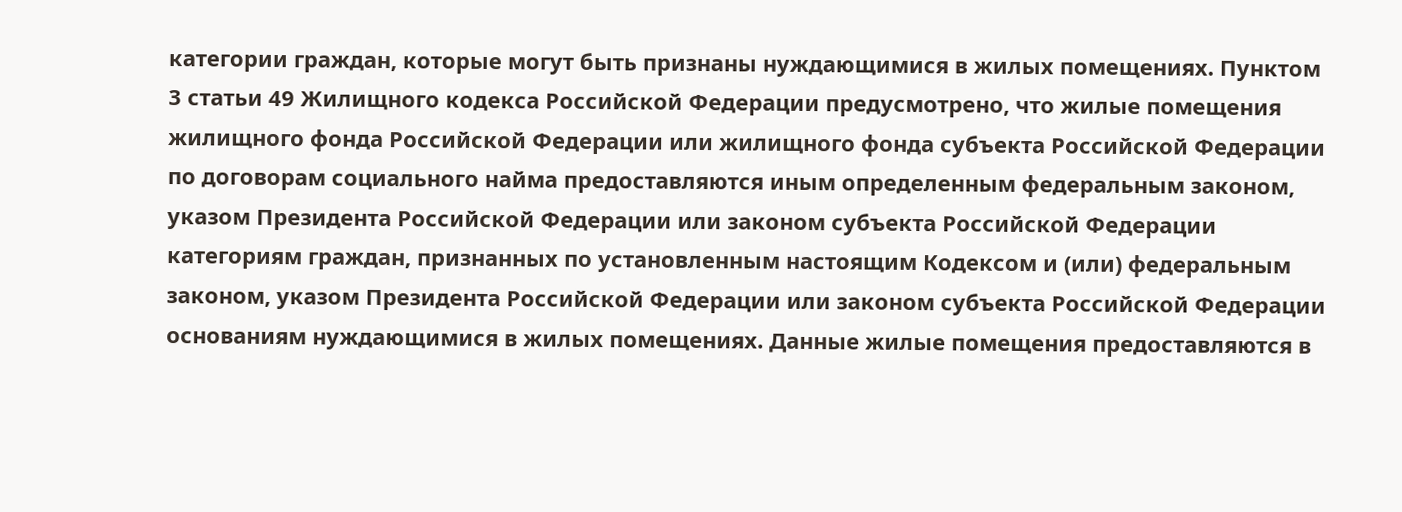категории граждан, которые могут быть признаны нуждающимися в жилых помещениях. Пунктом 3 статьи 49 Жилищного кодекса Российской Федерации предусмотрено, что жилые помещения жилищного фонда Российской Федерации или жилищного фонда субъекта Российской Федерации по договорам социального найма предоставляются иным определенным федеральным законом, указом Президента Российской Федерации или законом субъекта Российской Федерации категориям граждан, признанных по установленным настоящим Кодексом и (или) федеральным законом, указом Президента Российской Федерации или законом субъекта Российской Федерации основаниям нуждающимися в жилых помещениях. Данные жилые помещения предоставляются в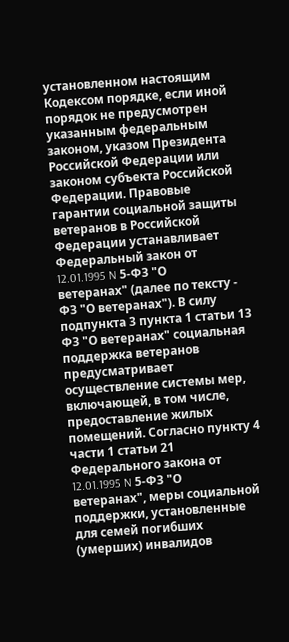установленном настоящим Кодексом порядке, если иной порядок не предусмотрен указанным федеральным законом, указом Президента Российской Федерации или законом субъекта Российской Федерации. Правовые гарантии социальной защиты ветеранов в Российской Федерации устанавливает Федеральный закон от 12.01.1995 N 5-ФЗ "О ветеранах" (далее по тексту - ФЗ "О ветеранах"). В силу подпункта 3 пункта 1 статьи 13 ФЗ "О ветеранах" социальная поддержка ветеранов предусматривает осуществление системы мер, включающей, в том числе, предоставление жилых помещений. Согласно пункту 4 части 1 статьи 21 Федерального закона от 12.01.1995 N 5-ФЗ "О ветеранах", меры социальной поддержки, установленные для семей погибших (умерших) инвалидов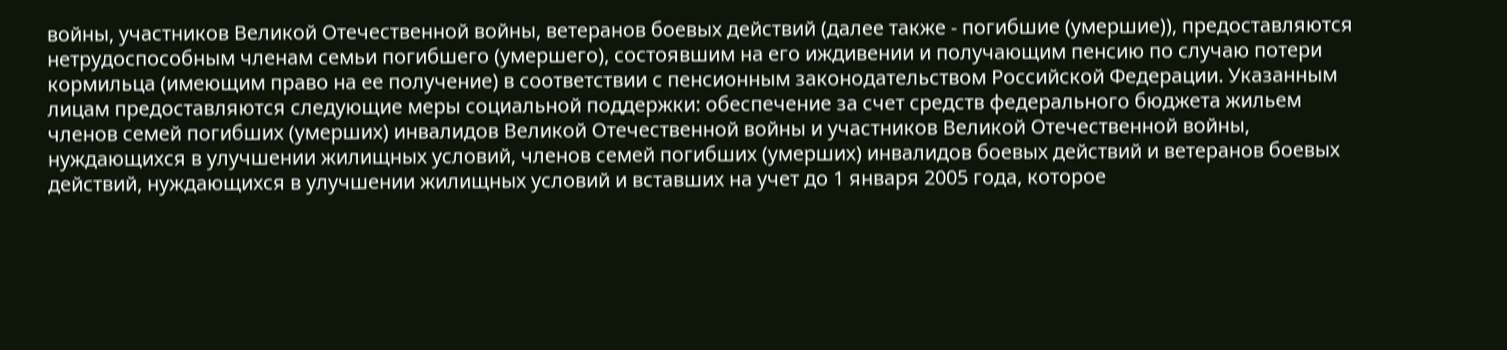войны, участников Великой Отечественной войны, ветеранов боевых действий (далее также - погибшие (умершие)), предоставляются нетрудоспособным членам семьи погибшего (умершего), состоявшим на его иждивении и получающим пенсию по случаю потери кормильца (имеющим право на ее получение) в соответствии с пенсионным законодательством Российской Федерации. Указанным лицам предоставляются следующие меры социальной поддержки: обеспечение за счет средств федерального бюджета жильем членов семей погибших (умерших) инвалидов Великой Отечественной войны и участников Великой Отечественной войны, нуждающихся в улучшении жилищных условий, членов семей погибших (умерших) инвалидов боевых действий и ветеранов боевых действий, нуждающихся в улучшении жилищных условий и вставших на учет до 1 января 2005 года, которое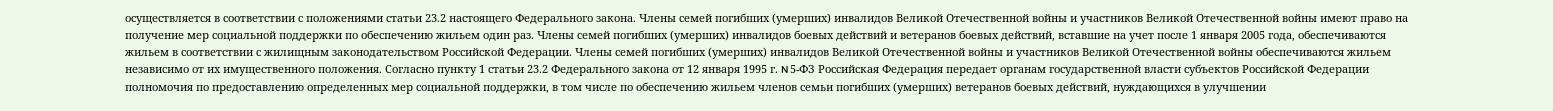осуществляется в соответствии с положениями статьи 23.2 настоящего Федерального закона. Члены семей погибших (умерших) инвалидов Великой Отечественной войны и участников Великой Отечественной войны имеют право на получение мер социальной поддержки по обеспечению жильем один раз. Члены семей погибших (умерших) инвалидов боевых действий и ветеранов боевых действий, вставшие на учет после 1 января 2005 года, обеспечиваются жильем в соответствии с жилищным законодательством Российской Федерации. Члены семей погибших (умерших) инвалидов Великой Отечественной войны и участников Великой Отечественной войны обеспечиваются жильем независимо от их имущественного положения. Согласно пункту 1 статьи 23.2 Федерального закона от 12 января 1995 г. N 5-ФЗ Российская Федерация передает органам государственной власти субъектов Российской Федерации полномочия по предоставлению определенных мер социальной поддержки, в том числе по обеспечению жильем членов семьи погибших (умерших) ветеранов боевых действий, нуждающихся в улучшении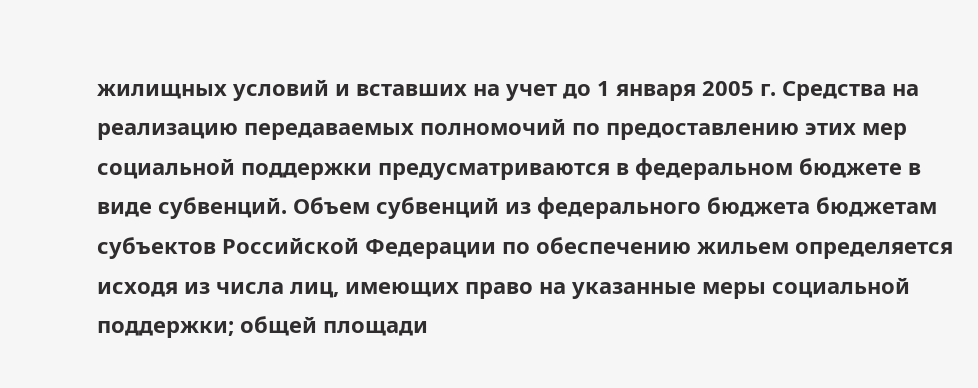жилищных условий и вставших на учет до 1 января 2005 г. Средства на реализацию передаваемых полномочий по предоставлению этих мер социальной поддержки предусматриваются в федеральном бюджете в виде субвенций. Объем субвенций из федерального бюджета бюджетам субъектов Российской Федерации по обеспечению жильем определяется исходя из числа лиц, имеющих право на указанные меры социальной поддержки; общей площади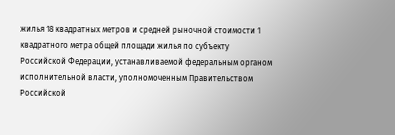жилья 18 квадратных метров и средней рыночной стоимости 1 квадратного метра общей площади жилья по субъекту Российской Федерации, устанавливаемой федеральным органом исполнительной власти, уполномоченным Правительством Российской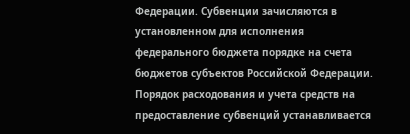Федерации. Субвенции зачисляются в установленном для исполнения федерального бюджета порядке на счета бюджетов субъектов Российской Федерации. Порядок расходования и учета средств на предоставление субвенций устанавливается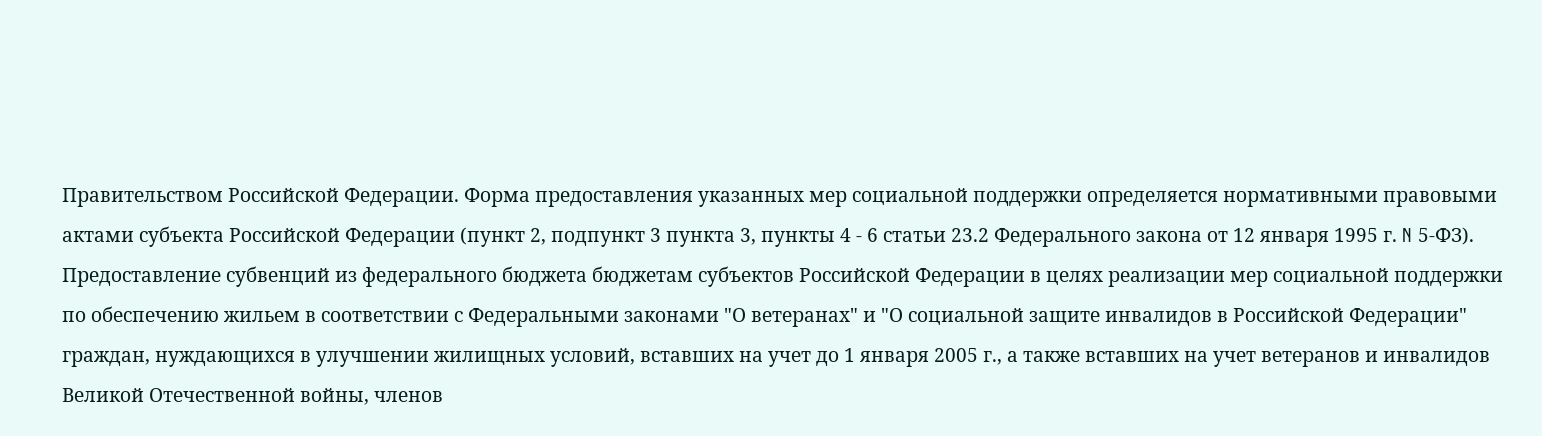Правительством Российской Федерации. Форма предоставления указанных мер социальной поддержки определяется нормативными правовыми актами субъекта Российской Федерации (пункт 2, подпункт 3 пункта 3, пункты 4 - 6 статьи 23.2 Федерального закона от 12 января 1995 г. N 5-ФЗ). Предоставление субвенций из федерального бюджета бюджетам субъектов Российской Федерации в целях реализации мер социальной поддержки по обеспечению жильем в соответствии с Федеральными законами "О ветеранах" и "О социальной защите инвалидов в Российской Федерации" граждан, нуждающихся в улучшении жилищных условий, вставших на учет до 1 января 2005 г., а также вставших на учет ветеранов и инвалидов Великой Отечественной войны, членов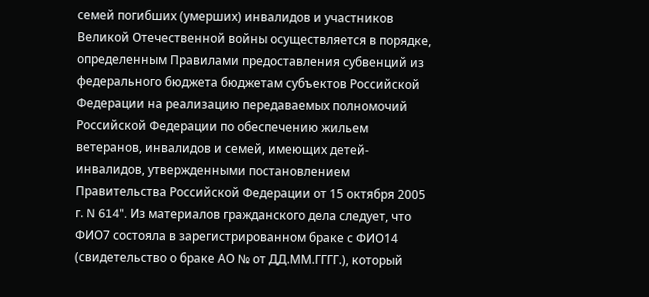семей погибших (умерших) инвалидов и участников Великой Отечественной войны осуществляется в порядке, определенным Правилами предоставления субвенций из федерального бюджета бюджетам субъектов Российской Федерации на реализацию передаваемых полномочий Российской Федерации по обеспечению жильем ветеранов, инвалидов и семей, имеющих детей-инвалидов, утвержденными постановлением Правительства Российской Федерации от 15 октября 2005 г. N 614". Из материалов гражданского дела следует, что ФИО7 состояла в зарегистрированном браке с ФИО14 (свидетельство о браке АО № от ДД.ММ.ГГГГ.), который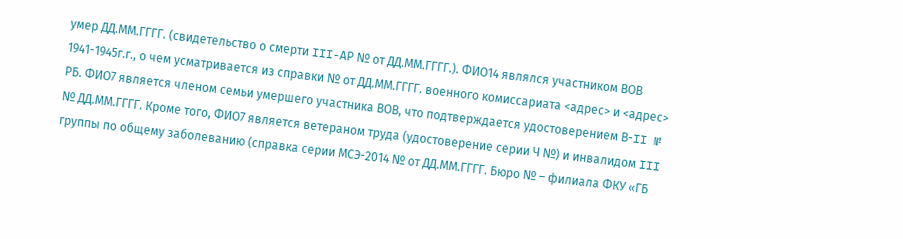умер ДД.ММ.ГГГГ. (свидетельство о смерти III-АР № от ДД.ММ.ГГГГ.). ФИО14 являлся участником ВОВ 1941-1945г.г., о чем усматривается из справки № от ДД.ММ.ГГГГ. военного комиссариата <адрес> и <адрес> РБ. ФИО7 является членом семьи умершего участника ВОВ, что подтверждается удостоверением В-II № № ДД.ММ.ГГГГ. Кроме того, ФИО7 является ветераном труда (удостоверение серии Ч №) и инвалидом III группы по общему заболеванию (справка серии МСЭ-2014 № от ДД.ММ.ГГГГ. Бюро № – филиала ФКУ «ГБ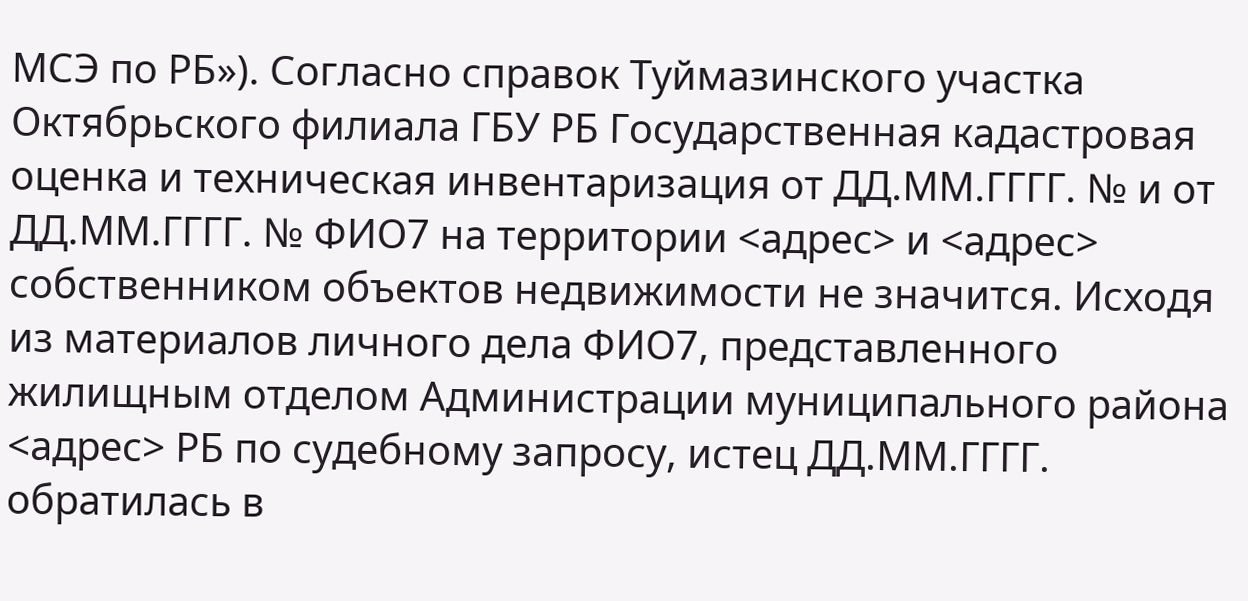МСЭ по РБ»). Согласно справок Туймазинского участка Октябрьского филиала ГБУ РБ Государственная кадастровая оценка и техническая инвентаризация от ДД.ММ.ГГГГ. № и от ДД.ММ.ГГГГ. № ФИО7 на территории <адрес> и <адрес> собственником объектов недвижимости не значится. Исходя из материалов личного дела ФИО7, представленного жилищным отделом Администрации муниципального района <адрес> РБ по судебному запросу, истец ДД.ММ.ГГГГ. обратилась в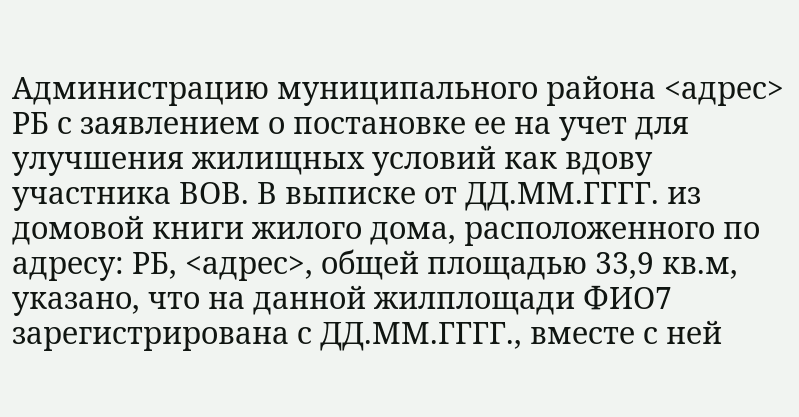Администрацию муниципального района <адрес> РБ с заявлением о постановке ее на учет для улучшения жилищных условий как вдову участника ВОВ. В выписке от ДД.ММ.ГГГГ. из домовой книги жилого дома, расположенного по адресу: РБ, <адрес>, общей площадью 33,9 кв.м, указано, что на данной жилплощади ФИО7 зарегистрирована с ДД.ММ.ГГГГ., вместе с ней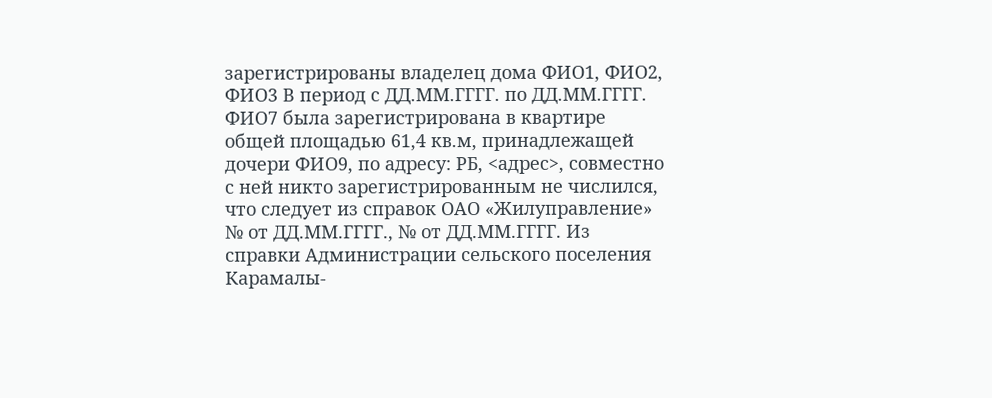зарегистрированы владелец дома ФИО1, ФИО2, ФИО3 В период с ДД.ММ.ГГГГ. по ДД.ММ.ГГГГ. ФИО7 была зарегистрирована в квартире общей площадью 61,4 кв.м, принадлежащей дочери ФИО9, по адресу: РБ, <адрес>, совместно с ней никто зарегистрированным не числился, что следует из справок ОАО «Жилуправление» № от ДД.ММ.ГГГГ., № от ДД.ММ.ГГГГ. Из справки Администрации сельского поселения Карамалы-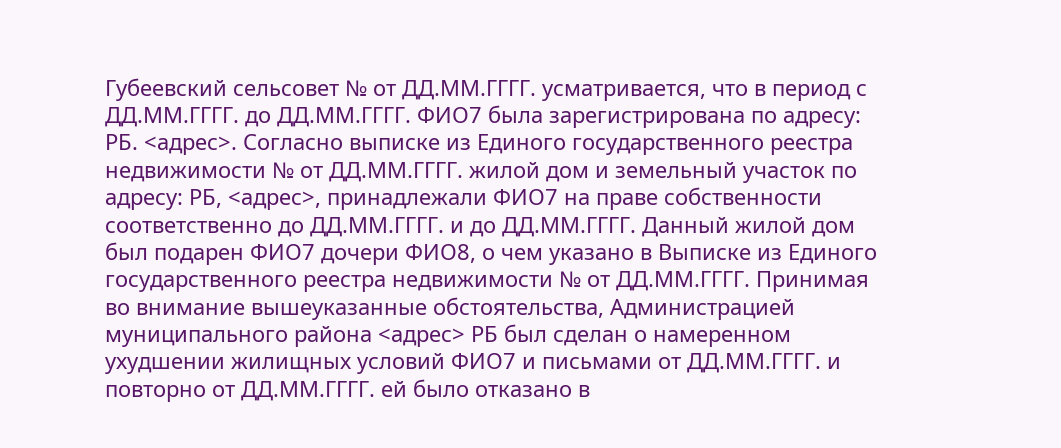Губеевский сельсовет № от ДД.ММ.ГГГГ. усматривается, что в период с ДД.ММ.ГГГГ. до ДД.ММ.ГГГГ. ФИО7 была зарегистрирована по адресу: РБ. <адрес>. Согласно выписке из Единого государственного реестра недвижимости № от ДД.ММ.ГГГГ. жилой дом и земельный участок по адресу: РБ, <адрес>, принадлежали ФИО7 на праве собственности соответственно до ДД.ММ.ГГГГ. и до ДД.ММ.ГГГГ. Данный жилой дом был подарен ФИО7 дочери ФИО8, о чем указано в Выписке из Единого государственного реестра недвижимости № от ДД.ММ.ГГГГ. Принимая во внимание вышеуказанные обстоятельства, Администрацией муниципального района <адрес> РБ был сделан о намеренном ухудшении жилищных условий ФИО7 и письмами от ДД.ММ.ГГГГ. и повторно от ДД.ММ.ГГГГ. ей было отказано в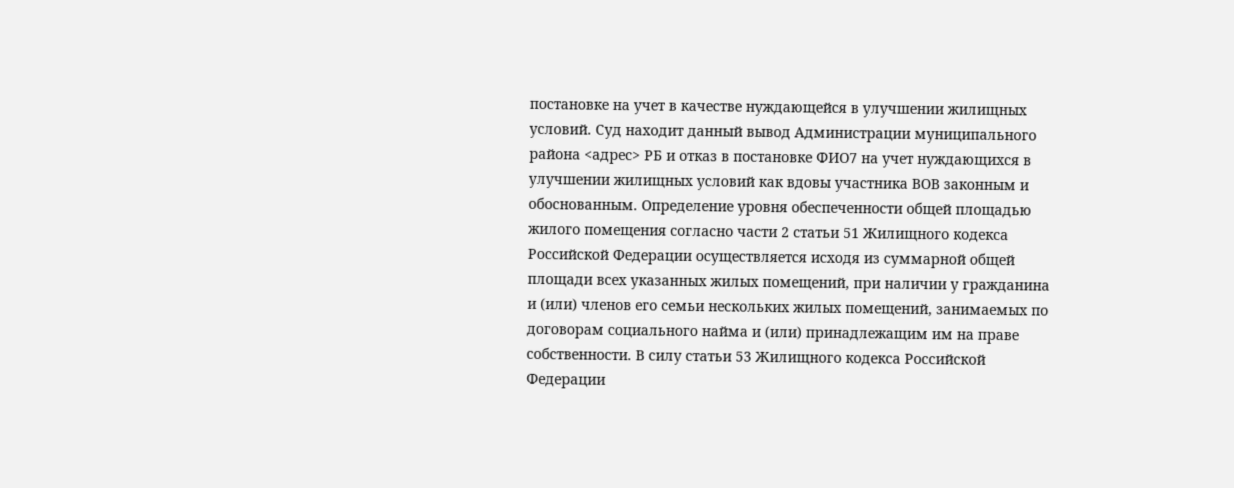постановке на учет в качестве нуждающейся в улучшении жилищных условий. Суд находит данный вывод Администрации муниципального района <адрес> РБ и отказ в постановке ФИО7 на учет нуждающихся в улучшении жилищных условий как вдовы участника ВОВ законным и обоснованным. Определение уровня обеспеченности общей площадью жилого помещения согласно части 2 статьи 51 Жилищного кодекса Российской Федерации осуществляется исходя из суммарной общей площади всех указанных жилых помещений, при наличии у гражданина и (или) членов его семьи нескольких жилых помещений, занимаемых по договорам социального найма и (или) принадлежащим им на праве собственности. В силу статьи 53 Жилищного кодекса Российской Федерации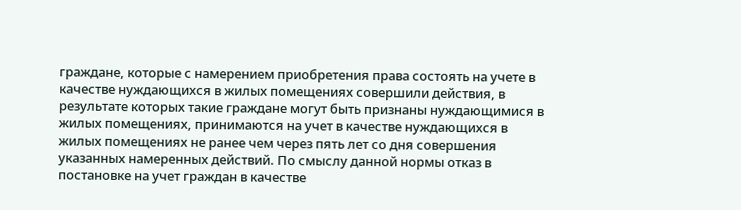граждане, которые с намерением приобретения права состоять на учете в качестве нуждающихся в жилых помещениях совершили действия, в результате которых такие граждане могут быть признаны нуждающимися в жилых помещениях, принимаются на учет в качестве нуждающихся в жилых помещениях не ранее чем через пять лет со дня совершения указанных намеренных действий. По смыслу данной нормы отказ в постановке на учет граждан в качестве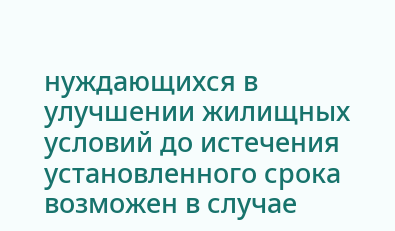нуждающихся в улучшении жилищных условий до истечения установленного срока возможен в случае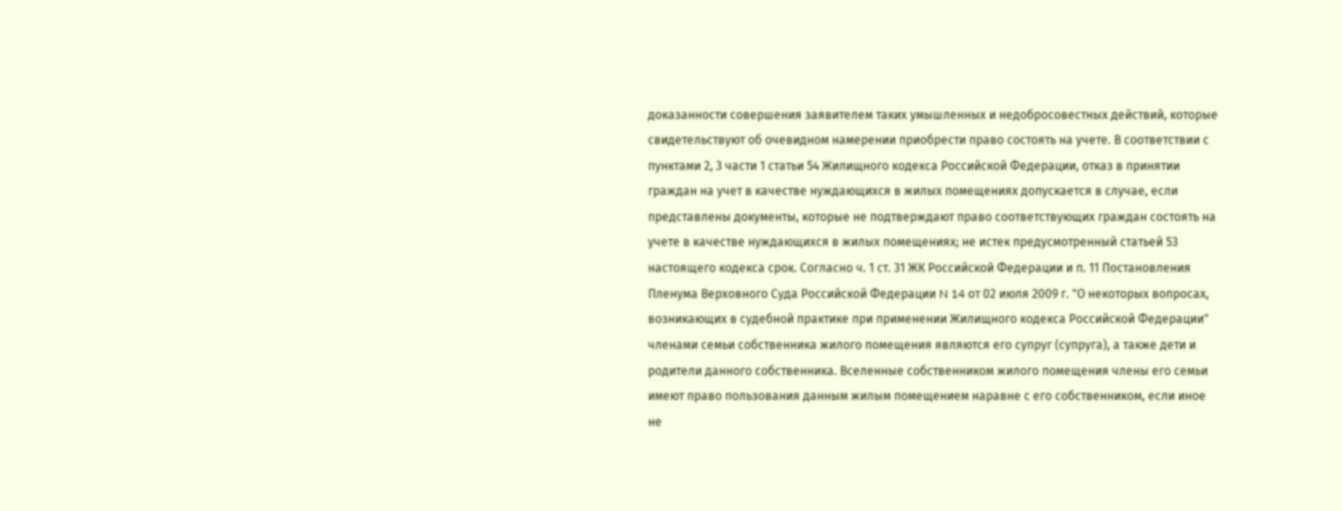доказанности совершения заявителем таких умышленных и недобросовестных действий, которые свидетельствуют об очевидном намерении приобрести право состоять на учете. В соответствии с пунктами 2, 3 части 1 статьи 54 Жилищного кодекса Российской Федерации, отказ в принятии граждан на учет в качестве нуждающихся в жилых помещениях допускается в случае, если представлены документы, которые не подтверждают право соответствующих граждан состоять на учете в качестве нуждающихся в жилых помещениях; не истек предусмотренный статьей 53 настоящего кодекса срок. Согласно ч. 1 ст. 31 ЖК Российской Федерации и п. 11 Постановления Пленума Верховного Суда Российской Федерации N 14 от 02 июля 2009 г. "О некоторых вопросах, возникающих в судебной практике при применении Жилищного кодекса Российской Федерации" членами семьи собственника жилого помещения являются его супруг (супруга), а также дети и родители данного собственника. Вселенные собственником жилого помещения члены его семьи имеют право пользования данным жилым помещением наравне с его собственником, если иное не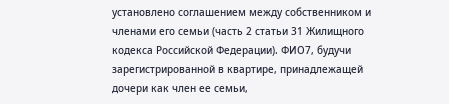установлено соглашением между собственником и членами его семьи (часть 2 статьи 31 Жилищного кодекса Российской Федерации). ФИО7, будучи зарегистрированной в квартире, принадлежащей дочери как член ее семьи,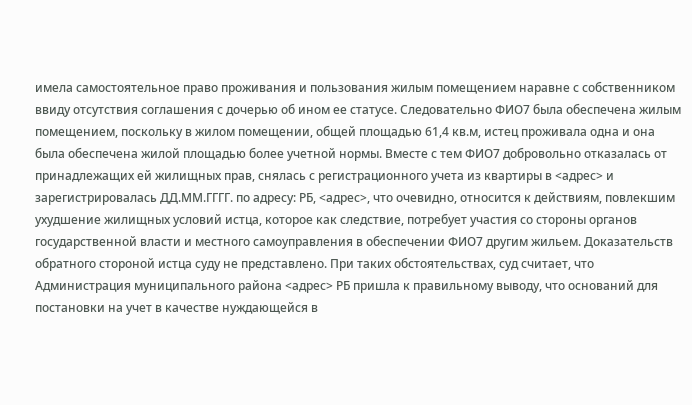имела самостоятельное право проживания и пользования жилым помещением наравне с собственником ввиду отсутствия соглашения с дочерью об ином ее статусе. Следовательно ФИО7 была обеспечена жилым помещением, поскольку в жилом помещении, общей площадью 61,4 кв.м, истец проживала одна и она была обеспечена жилой площадью более учетной нормы. Вместе с тем ФИО7 добровольно отказалась от принадлежащих ей жилищных прав, снялась с регистрационного учета из квартиры в <адрес> и зарегистрировалась ДД.ММ.ГГГГ. по адресу: РБ, <адрес>, что очевидно, относится к действиям, повлекшим ухудшение жилищных условий истца, которое как следствие, потребует участия со стороны органов государственной власти и местного самоуправления в обеспечении ФИО7 другим жильем. Доказательств обратного стороной истца суду не представлено. При таких обстоятельствах, суд считает, что Администрация муниципального района <адрес> РБ пришла к правильному выводу, что оснований для постановки на учет в качестве нуждающейся в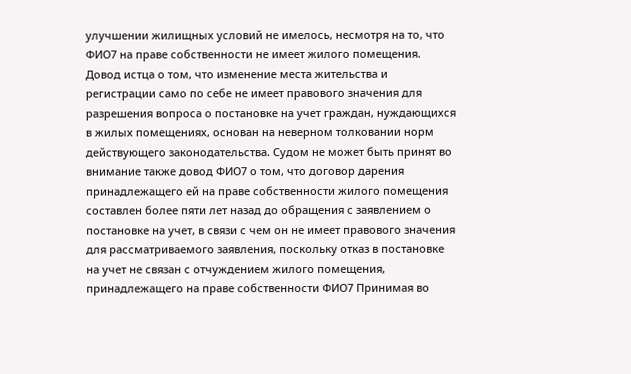улучшении жилищных условий не имелось, несмотря на то, что ФИО7 на праве собственности не имеет жилого помещения. Довод истца о том, что изменение места жительства и регистрации само по себе не имеет правового значения для разрешения вопроса о постановке на учет граждан, нуждающихся в жилых помещениях, основан на неверном толковании норм действующего законодательства. Судом не может быть принят во внимание также довод ФИО7 о том, что договор дарения принадлежащего ей на праве собственности жилого помещения составлен более пяти лет назад до обращения с заявлением о постановке на учет, в связи с чем он не имеет правового значения для рассматриваемого заявления, поскольку отказ в постановке на учет не связан с отчуждением жилого помещения, принадлежащего на праве собственности ФИО7 Принимая во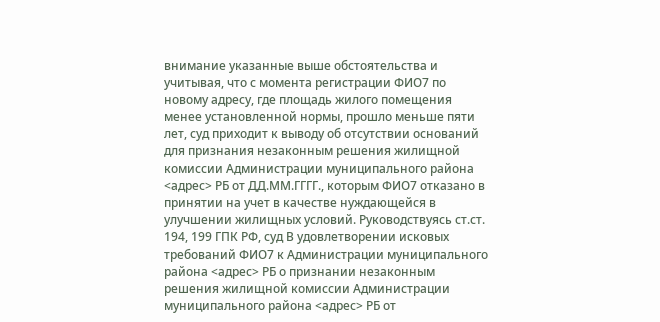внимание указанные выше обстоятельства и учитывая, что с момента регистрации ФИО7 по новому адресу, где площадь жилого помещения менее установленной нормы, прошло меньше пяти лет, суд приходит к выводу об отсутствии оснований для признания незаконным решения жилищной комиссии Администрации муниципального района <адрес> РБ от ДД.ММ.ГГГГ., которым ФИО7 отказано в принятии на учет в качестве нуждающейся в улучшении жилищных условий. Руководствуясь ст.ст. 194, 199 ГПК РФ, суд В удовлетворении исковых требований ФИО7 к Администрации муниципального района <адрес> РБ о признании незаконным решения жилищной комиссии Администрации муниципального района <адрес> РБ от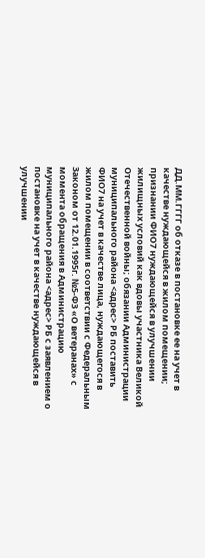ДД.ММ.ГГГГ об отказе в постановке ее на учет в качестве нуждающейся в жилом помещении; признании ФИО7 нуждающейся в улучшении жилищных условий как вдовы участника Великой Отечественной войны; обязании Администрации муниципального района <адрес> РБ поставить ФИО7 на учет в качестве лица, нуждающегося в жилом помещении в соответствии с Федеральным Законом от 12.01.1995г. №5-ФЗ «О ветеранах» с момента обращения в Администрацию муниципального района <адрес> РБ с заявлением о постановке на учет в качестве нуждающейся в улучшении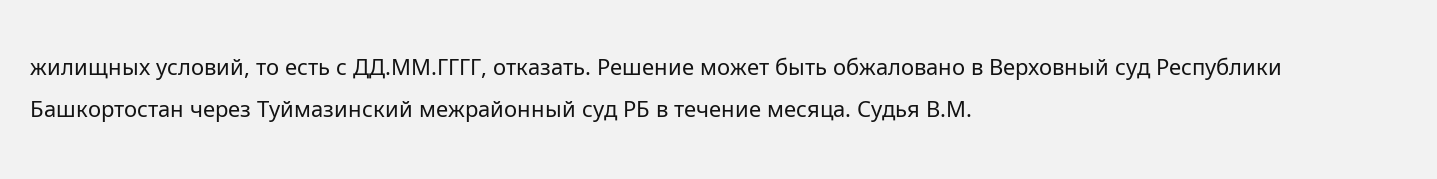жилищных условий, то есть с ДД.ММ.ГГГГ, отказать. Решение может быть обжаловано в Верховный суд Республики Башкортостан через Туймазинский межрайонный суд РБ в течение месяца. Судья В.М.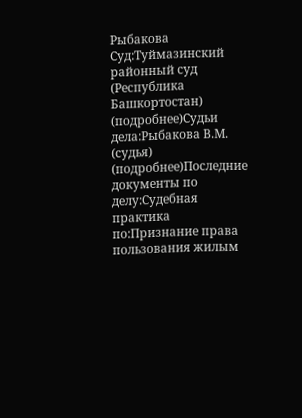Рыбакова Суд:Туймазинский районный суд (Республика Башкортостан) (подробнее)Судьи дела:Рыбакова В.М. (судья) (подробнее)Последние документы по делу:Судебная практика по:Признание права пользования жилым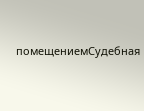помещениемСудебная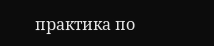практика по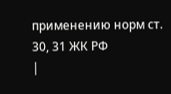применению норм ст. 30, 31 ЖК РФ
|